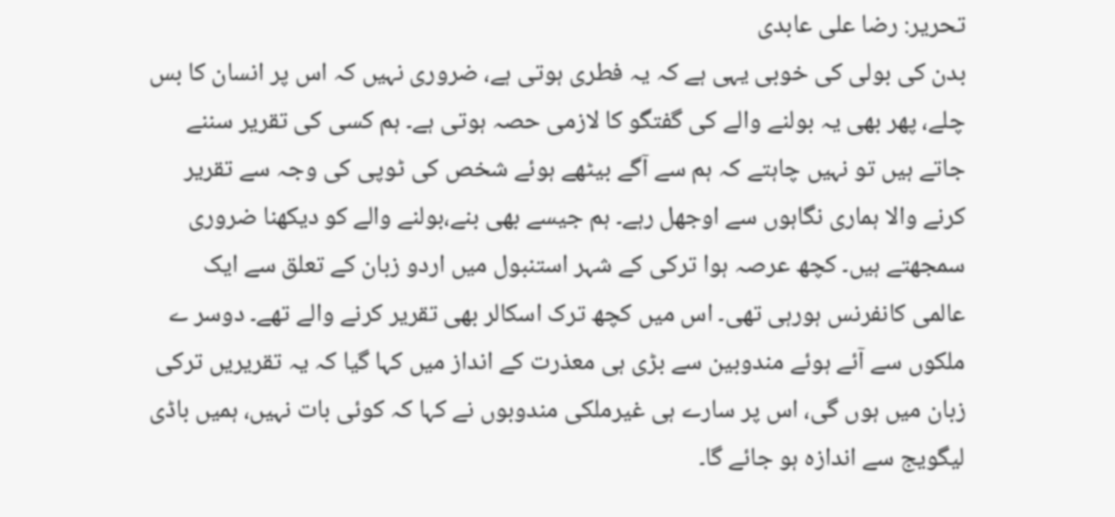تحریر: رضا علی عابدی
بدن کی بولی کی خوبی یہی ہے کہ یہ فطری ہوتی ہے، ضروری نہیں کہ اس پر انسان کا بس چلے، پھر بھی یہ بولنے والے کی گفتگو کا لازمی حصہ ہوتی ہے۔ ہم کسی کی تقریر سننے جاتے ہیں تو نہیں چاہتے کہ ہم سے آگے بیٹھے ہوئے شخص کی ٹوپی کی وجہ سے تقریر کرنے والا ہماری نگاہوں سے اوجھل رہے۔ ہم جیسے بھی بنے،بولنے والے کو دیکھنا ضروری سمجھتے ہیں۔ کچھ عرصہ ہوا ترکی کے شہر استنبول میں اردو زبان کے تعلق سے ایک عالمی کانفرنس ہورہی تھی۔ اس میں کچھ ترک اسکالر بھی تقریر کرنے والے تھے۔ دوسر ے ملکوں سے آئے ہوئے مندوبین سے بڑی ہی معذرت کے انداز میں کہا گیا کہ یہ تقریریں ترکی زبان میں ہوں گی، اس پر سارے ہی غیرملکی مندوبوں نے کہا کہ کوئی بات نہیں، ہمیں باڈی لیگویج سے اندازہ ہو جائے گا۔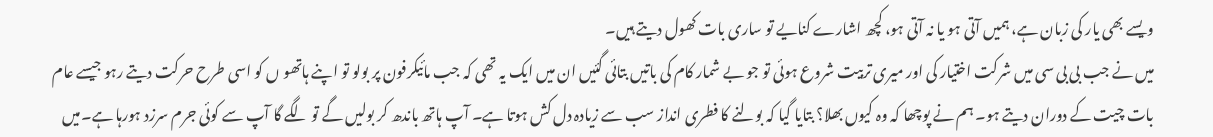ویسے بھی یار کی زبان ہے، ہمیں آتی ہو یا نہ آتی ہو، کچھ اشارے کنایے تو ساری بات کھول دیتے ہیں۔
میں نے جب بی بی سی میں شرکت اختیار کی اور میری تربیت شروع ہوئی تو جو بے شمار کام کی باتیں بتائی گئیں ان میں ایک یہ تھی کہ جب مائیکرفون پر بولو تو اپنے ہاتھو ں کو اسی طرح حرکت دیتے رہو جیسے عام بات چیت کے دوران دیتے ہو۔ ہم نے پوچھا کہ وہ کیوں بھلا؟ بتایا گیا کہ بولنے کا فطری انداز سب سے زیادہ دل کش ہوتا ہے۔ آپ ہاتھ باندھ کر بولیں گے تو لگے گا آپ سے کوئی جرم سرزد ہورہا ہے۔میں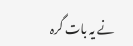نے یہ بات گرہ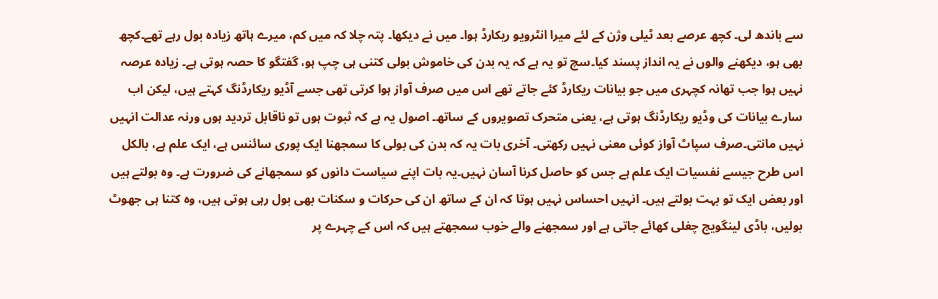سے باندھ لی۔ کچھ عرصے بعد ٹیلی وژن کے لئے میرا انٹرویو ریکارڈ ہوا۔ میں نے دیکھا۔ پتہ چلا کہ میں کم، میرے ہاتھ زیادہ بول رہے تھے۔کچھ بھی ہو، دیکھنے والوں نے یہ انداز پسند کیا۔سچ تو یہ ہے کہ یہ بدن کی خاموش بولی کتنی ہی چپ ہو، گفتگو کا حصہ ہوتی ہے۔ زیادہ عرصہ نہیں ہوا جب تھانہ کچہری میں جو بیانات ریکارڈ کئے جاتے تھے اس میں صرف آواز ہوا کرتی تھی جسے آڈیو ریکارڈنگ کہتے ہیں، لیکن اب سارے بیانات کی وڈیو ریکارڈنگ ہوتی ہے، یعنی متحرک تصویروں کے ساتھ۔ اصول یہ ہے کہ ثبوت ہوں تو ناقابل تردید ہوں ورنہ عدالت انہیں نہیں مانتی۔صرف سپاٹ آواز کوئی معنی نہیں رکھتی۔ آخری بات یہ کہ بدن کی بولی کا سمجھنا ایک پوری سائنس ہے، ایک علم ہے، بالکل اس طرح جیسے نفسیات ایک علم ہے جس کو حاصل کرنا آسان نہیں۔یہ بات اپنے سیاست دانوں کو سمجھانے کی ضرورت ہے۔ وہ بولتے ہیں اور بعض ایک تو بہت بولتے ہیں۔ انہیں احساس نہیں ہوتا کہ ان کے ساتھ ان کی حرکات و سکنات بھی بول رہی ہوتی ہیں، وہ کتنا ہی جھوٹ بولیں، باڈی لینگویج چغلی کھائے جاتی ہے اور سمجھنے والے خوب سمجھتے ہیں کہ اس کے چہرے پر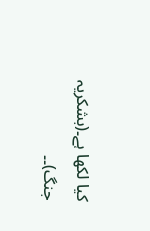کیا لکھا ہے۔(بشکریہ جنگ)۔۔